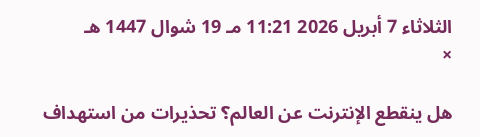الثلاثاء 7 أبريل 2026 11:21 مـ 19 شوال 1447 هـ
×

هل ينقطع الإنترنت عن العالم؟ تحذيرات من استهداف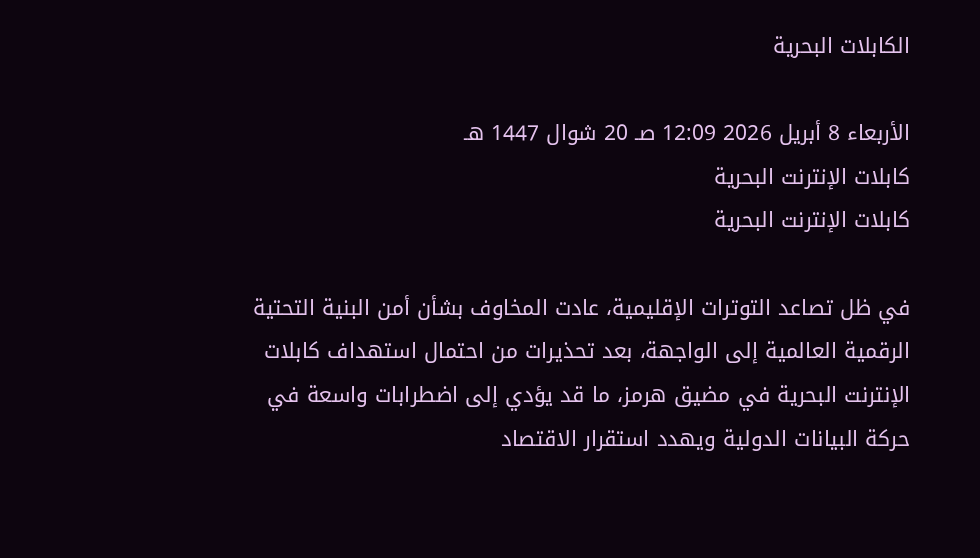الكابلات البحرية

الأربعاء 8 أبريل 2026 12:09 صـ 20 شوال 1447 هـ
كابلات الإنترنت البحرية
كابلات الإنترنت البحرية

في ظل تصاعد التوترات الإقليمية، عادت المخاوف بشأن أمن البنية التحتية الرقمية العالمية إلى الواجهة، بعد تحذيرات من احتمال استهداف كابلات الإنترنت البحرية في مضيق هرمز، ما قد يؤدي إلى اضطرابات واسعة في حركة البيانات الدولية ويهدد استقرار الاقتصاد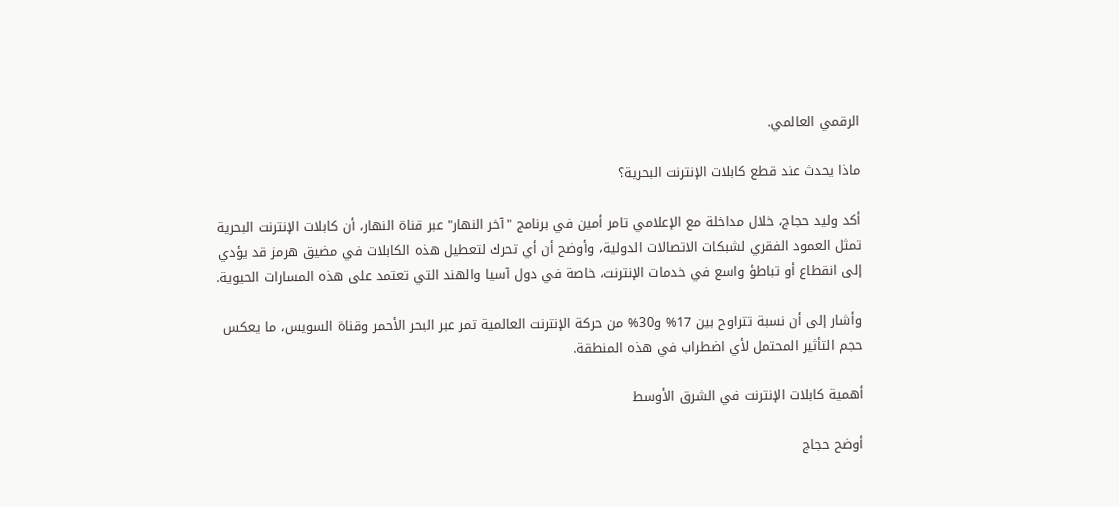الرقمي العالمي.

ماذا يحدث عند قطع كابلات الإنترنت البحرية؟

أكد وليد حجاج، خلال مداخلة مع الإعلامي تامر أمين في برنامج "آخر النهار" عبر قناة النهار، أن كابلات الإنترنت البحرية تمثل العمود الفقري لشبكات الاتصالات الدولية، وأوضح أن أي تحرك لتعطيل هذه الكابلات في مضيق هرمز قد يؤدي إلى انقطاع أو تباطؤ واسع في خدمات الإنترنت، خاصة في دول آسيا والهند التي تعتمد على هذه المسارات الحيوية.

وأشار إلى أن نسبة تتراوح بين 17% و30% من حركة الإنترنت العالمية تمر عبر البحر الأحمر وقناة السويس، ما يعكس حجم التأثير المحتمل لأي اضطراب في هذه المنطقة.

أهمية كابلات الإنترنت في الشرق الأوسط

أوضح حجاج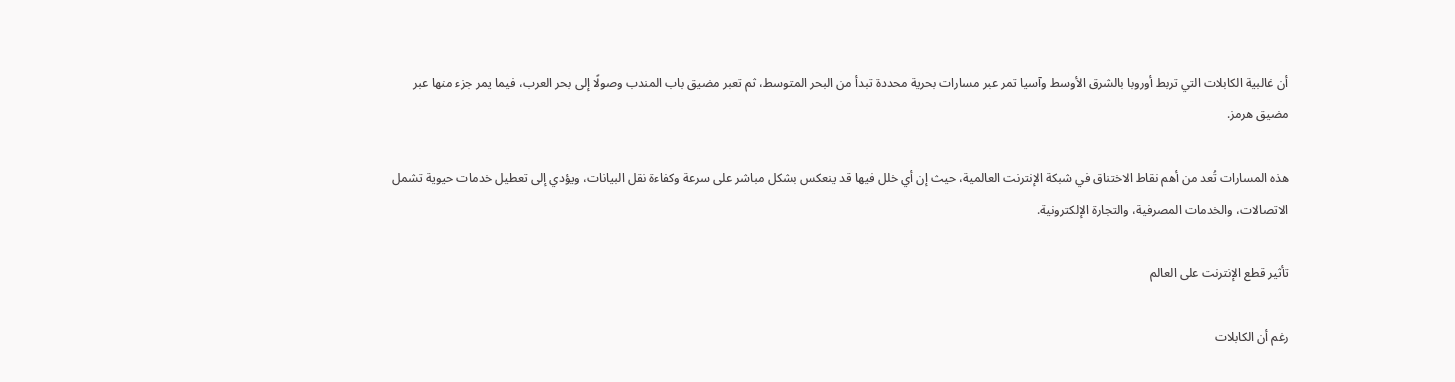أن غالبية الكابلات التي تربط أوروبا بالشرق الأوسط وآسيا تمر عبر مسارات بحرية محددة تبدأ من البحر المتوسط، ثم تعبر مضيق باب المندب وصولًا إلى بحر العرب، فيما يمر جزء منها عبر مضيق هرمز.

هذه المسارات تُعد من أهم نقاط الاختناق في شبكة الإنترنت العالمية، حيث إن أي خلل فيها قد ينعكس بشكل مباشر على سرعة وكفاءة نقل البيانات، ويؤدي إلى تعطيل خدمات حيوية تشمل الاتصالات، والخدمات المصرفية، والتجارة الإلكترونية.

تأثير قطع الإنترنت على العالم

رغم أن الكابلات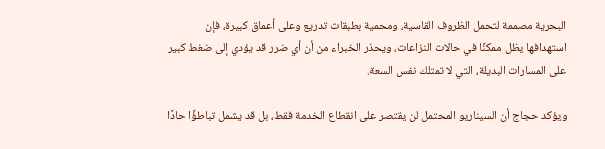البحرية مصممة لتحمل الظروف القاسية، ومحمية بطبقات تدريع وعلى أعماق كبيرة، فإن استهدافها يظل ممكنًا في حالات النزاعات، ويحذر الخبراء من أن أي ضرر قد يؤدي إلى ضغط كبير على المسارات البديلة، التي لا تمتلك نفس السعة.

ويؤكد حجاج أن السيناريو المحتمل لن يقتصر على انقطاع الخدمة فقط، بل قد يشمل تباطؤًا حادًا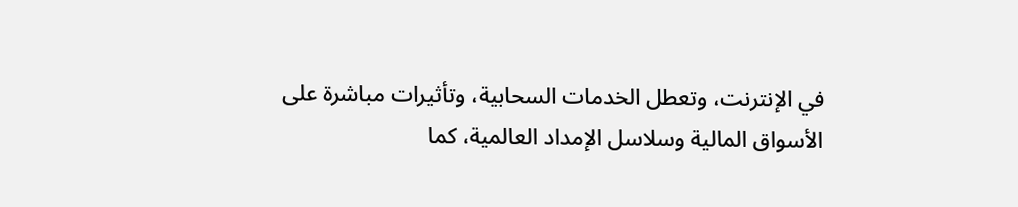في الإنترنت، وتعطل الخدمات السحابية، وتأثيرات مباشرة على الأسواق المالية وسلاسل الإمداد العالمية، كما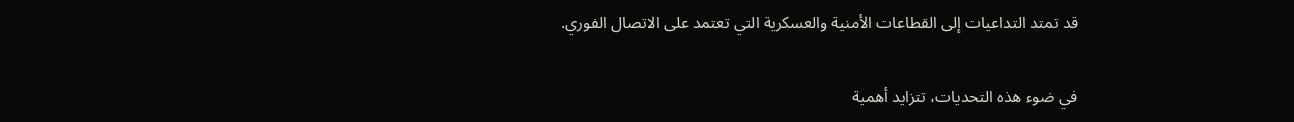قد تمتد التداعيات إلى القطاعات الأمنية والعسكرية التي تعتمد على الاتصال الفوري.

في ضوء هذه التحديات، تتزايد أهمية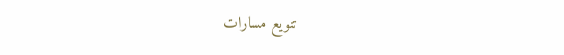تنويع مسارات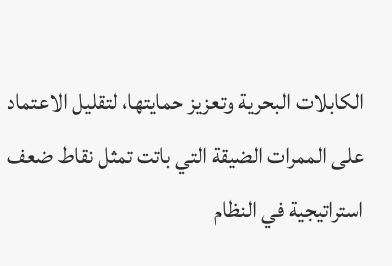الكابلات البحرية وتعزيز حمايتها، لتقليل الاعتماد على الممرات الضيقة التي باتت تمثل نقاط ضعف استراتيجية في النظام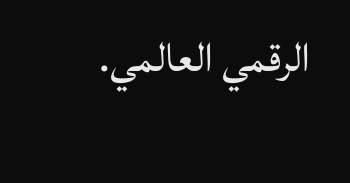الرقمي العالمي.